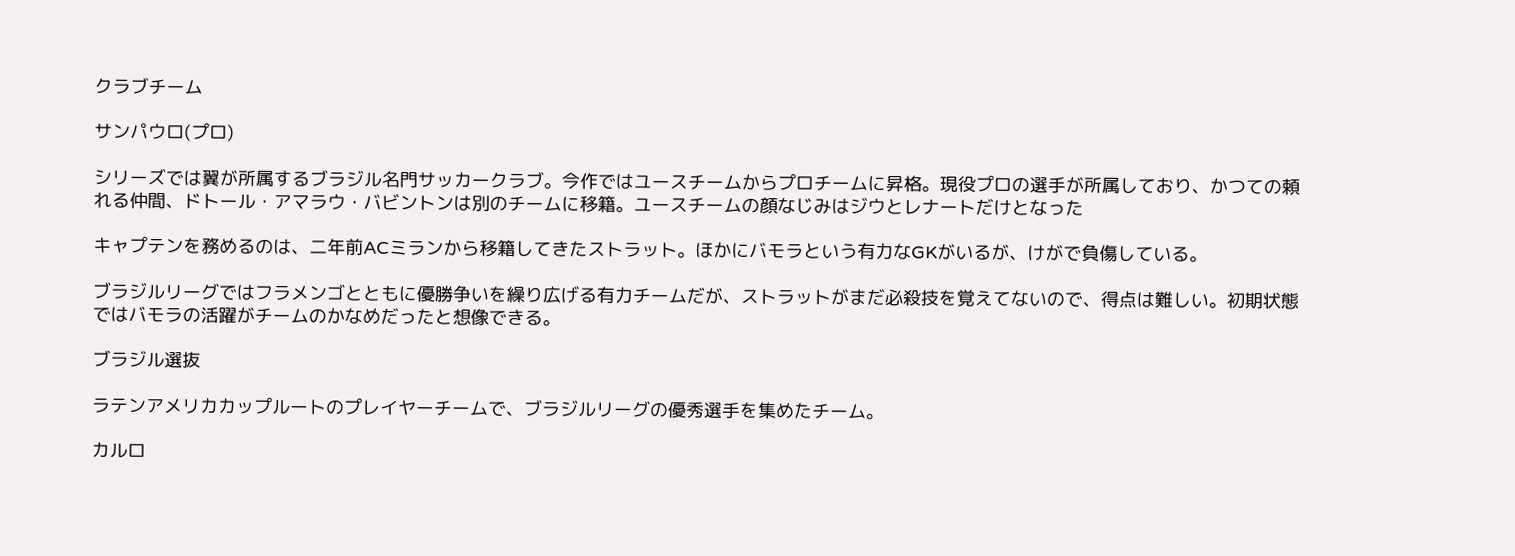クラブチーム

サンパウロ(プロ)

シリーズでは翼が所属するブラジル名門サッカークラブ。今作ではユースチームからプロチームに昇格。現役プロの選手が所属しており、かつての頼れる仲間、ドトール・アマラウ・バビントンは別のチームに移籍。ユースチームの顔なじみはジウとレナートだけとなった

キャプテンを務めるのは、二年前ACミランから移籍してきたストラット。ほかにバモラという有力なGKがいるが、けがで負傷している。

ブラジルリーグではフラメンゴとともに優勝争いを繰り広げる有力チームだが、ストラットがまだ必殺技を覚えてないので、得点は難しい。初期状態ではバモラの活躍がチームのかなめだったと想像できる。

ブラジル選抜

ラテンアメリカカップルートのプレイヤーチームで、ブラジルリーグの優秀選手を集めたチーム。

カルロ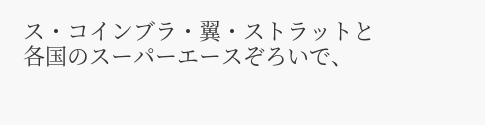ス・コインブラ・翼・ストラットと各国のスーパーエースぞろいで、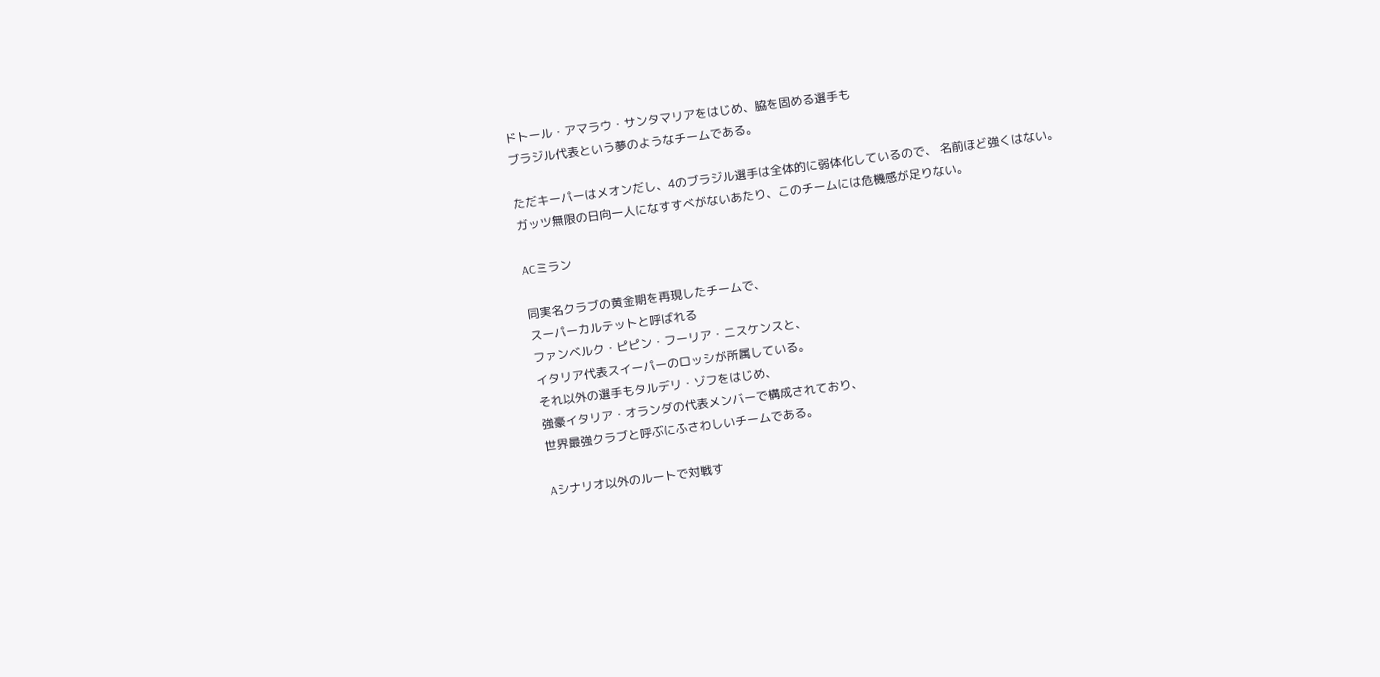ドトール・アマラウ・サンタマリアをはじめ、脇を固める選手も
ブラジル代表という夢のようなチームである。

ただキーパーはメオンだし、4のブラジル選手は全体的に弱体化しているので、 名前ほど強くはない。
ガッツ無限の日向一人になすすべがないあたり、このチームには危機感が足りない。

ACミラン

同実名クラブの黄金期を再現したチームで、
スーパーカルテットと呼ばれる
ファンベルク・ピピン・フーリア・ニスケンスと、
イタリア代表スイーパーのロッシが所属している。
それ以外の選手もタルデリ・ゾフをはじめ、
強豪イタリア・オランダの代表メンバーで構成されており、
世界最強クラブと呼ぶにふさわしいチームである。

Aシナリオ以外のルートで対戦す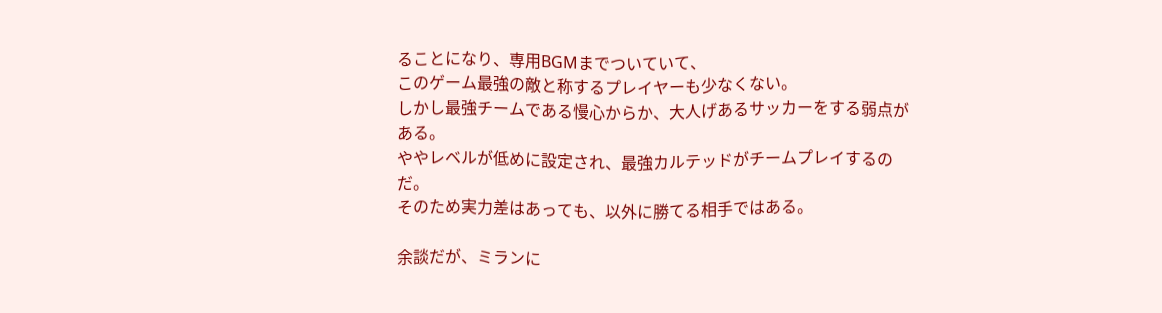ることになり、専用BGMまでついていて、
このゲーム最強の敵と称するプレイヤーも少なくない。
しかし最強チームである慢心からか、大人げあるサッカーをする弱点がある。
ややレベルが低めに設定され、最強カルテッドがチームプレイするのだ。
そのため実力差はあっても、以外に勝てる相手ではある。

余談だが、ミランに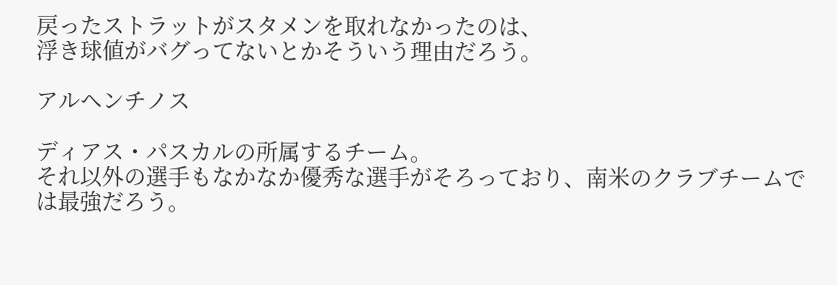戻ったストラットがスタメンを取れなかったのは、
浮き球値がバグってないとかそういう理由だろう。

アルヘンチノス

ディアス・パスカルの所属するチーム。
それ以外の選手もなかなか優秀な選手がそろっており、南米のクラブチームでは最強だろう。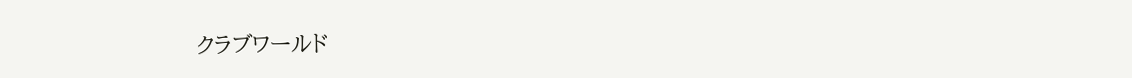クラブワールド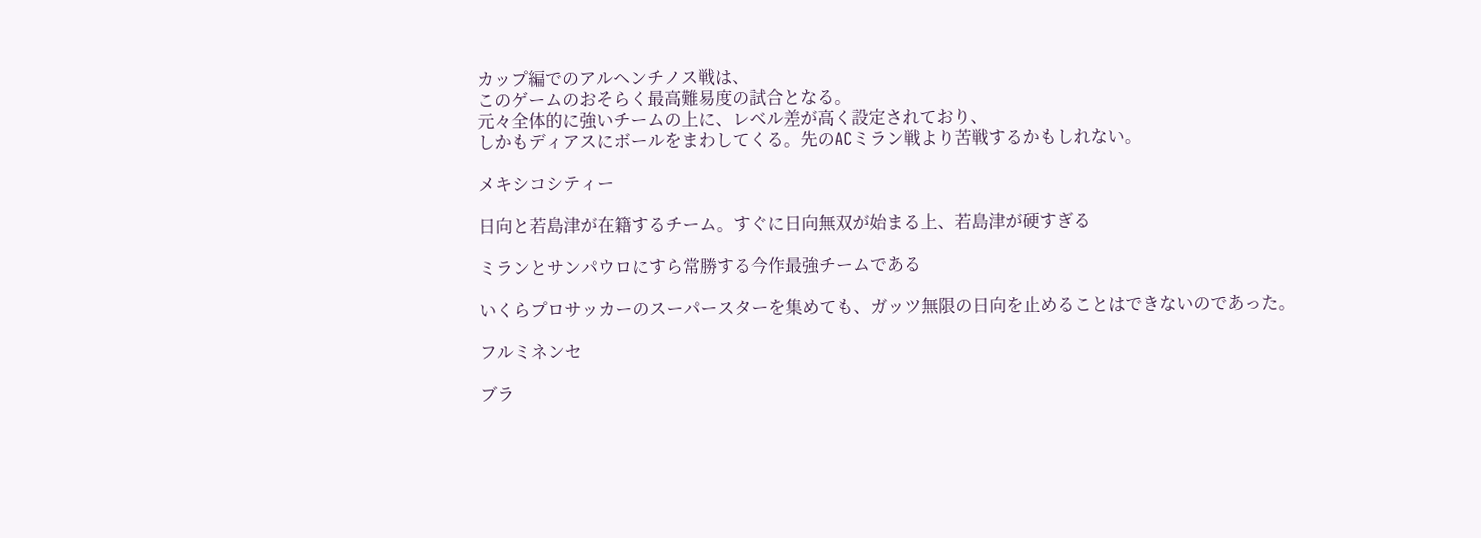カップ編でのアルヘンチノス戦は、
このゲームのおそらく最高難易度の試合となる。
元々全体的に強いチームの上に、レベル差が高く設定されており、
しかもディアスにボールをまわしてくる。先のACミラン戦より苦戦するかもしれない。

メキシコシティー

日向と若島津が在籍するチーム。すぐに日向無双が始まる上、若島津が硬すぎる

ミランとサンパウロにすら常勝する今作最強チームである

いくらプロサッカーのスーパースターを集めても、ガッツ無限の日向を止めることはできないのであった。

フルミネンセ

ブラ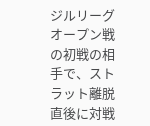ジルリーグオープン戦の初戦の相手で、ストラット離脱直後に対戦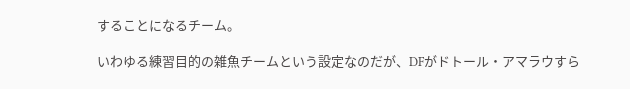することになるチーム。

いわゆる練習目的の雑魚チームという設定なのだが、DFがドトール・アマラウすら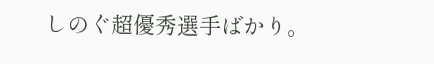しのぐ超優秀選手ばかり。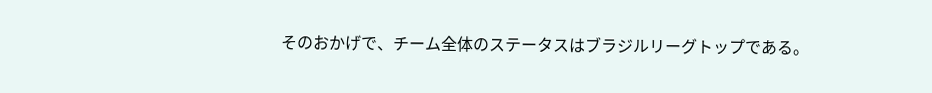そのおかげで、チーム全体のステータスはブラジルリーグトップである。